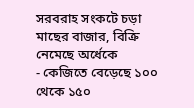সরবরাহ সংকটে চড়া মাছের বাজার, বিক্রি নেমেছে অর্ধেকে
- কেজিতে বেড়েছে ১০০ থেকে ১৫০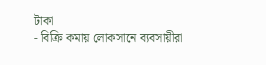টাকা
- বিক্রি কমায় লোকসানে ব্যবসায়ীরা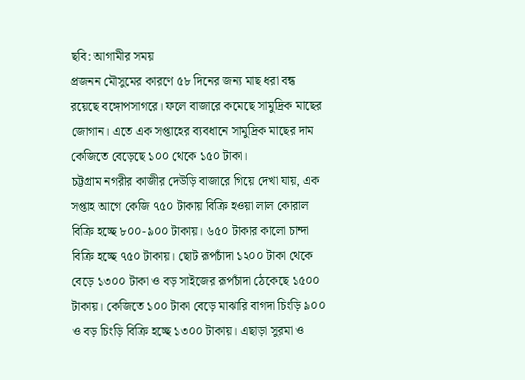ছবি: আগামীর সময়
প্রজনন মৌসুমের কারণে ৫৮ দিনের জন্য মাছ ধরা বন্ধ রয়েছে বঙ্গোপসাগরে। ফলে বাজারে কমেছে সামুদ্রিক মাছের জোগান। এতে এক সপ্তাহের ব্যবধানে সামুদ্রিক মাছের দাম কেজিতে বেড়েছে ১০০ থেকে ১৫০ টাকা।
চট্টগ্রাম নগরীর কাজীর দেউড়ি বাজারে গিয়ে দেখা যায়, এক সপ্তাহ আগে কেজি ৭৫০ টাকায় বিক্রি হওয়া লাল কোরাল বিক্রি হচ্ছে ৮০০-৯০০ টাকায়। ৬৫০ টাকার কালো চান্দা বিক্রি হচ্ছে ৭৫০ টাকায়। ছোট রূপচাঁদা ১২০০ টাকা থেকে বেড়ে ১৩০০ টাকা ও বড় সাইজের রূপচাঁদা ঠেকেছে ১৫০০ টাকায়। কেজিতে ১০০ টাকা বেড়ে মাঝারি বাগদা চিংড়ি ৯০০ ও বড় চিংড়ি বিক্রি হচ্ছে ১৩০০ টাকায়। এছাড়া সুরমা ও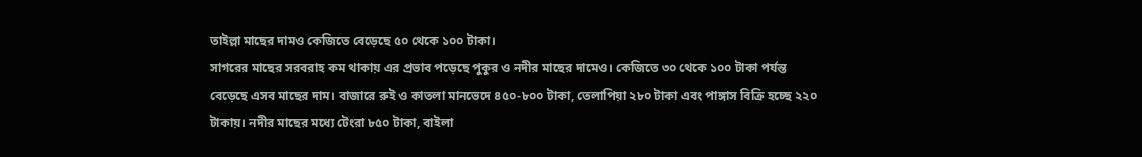তাইল্লা মাছের দামও কেজিতে বেড়েছে ৫০ থেকে ১০০ টাকা।
সাগরের মাছের সরবরাহ কম থাকায় এর প্রভাব পড়েছে পুকুর ও নদীর মাছের দামেও। কেজিতে ৩০ থেকে ১০০ টাকা পর্যন্ত বেড়েছে এসব মাছের দাম। বাজারে রুই ও কাতলা মানভেদে ৪৫০-৮০০ টাকা, তেলাপিয়া ২৮০ টাকা এবং পাঙ্গাস বিক্রি হচ্ছে ২২০ টাকায়। নদীর মাছের মধ্যে টেংরা ৮৫০ টাকা, বাইলা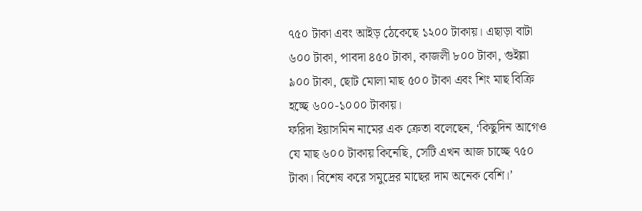৭৫০ টাকা এবং আইড় ঠেকেছে ১২০০ টাকায়। এছাড়া বাটা ৬০০ টাকা, পাবদা ৪৫০ টাকা, কাজলী ৮০০ টাকা, গুইল্লা ৯০০ টাকা, ছোট মোলা মাছ ৫০০ টাকা এবং শিং মাছ বিক্রি হচ্ছে ৬০০-১০০০ টাকায়।
ফরিদা ইয়াসমিন নামের এক ক্রেতা বলেছেন, ‘কিছুদিন আগেও যে মাছ ৬০০ টাকায় কিনেছি, সেটি এখন আজ চাচ্ছে ৭৫০ টাকা। বিশেষ করে সমুদ্রের মাছের দাম অনেক বেশি।’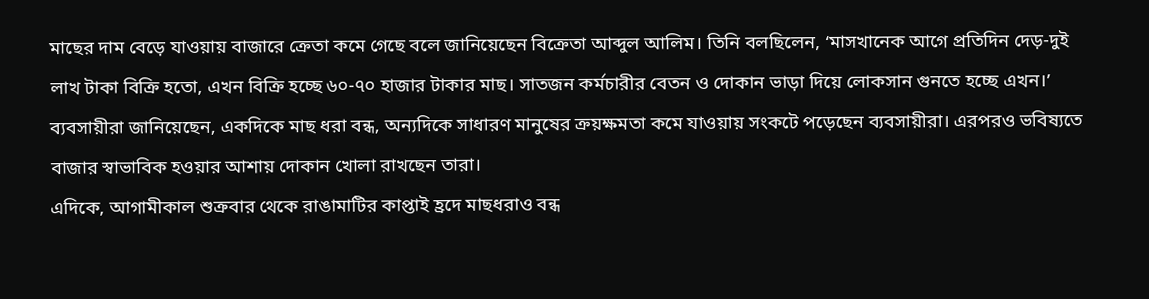মাছের দাম বেড়ে যাওয়ায় বাজারে ক্রেতা কমে গেছে বলে জানিয়েছেন বিক্রেতা আব্দুল আলিম। তিনি বলছিলেন, ‘মাসখানেক আগে প্রতিদিন দেড়-দুই লাখ টাকা বিক্রি হতো, এখন বিক্রি হচ্ছে ৬০-৭০ হাজার টাকার মাছ। সাতজন কর্মচারীর বেতন ও দোকান ভাড়া দিয়ে লোকসান গুনতে হচ্ছে এখন।’
ব্যবসায়ীরা জানিয়েছেন, একদিকে মাছ ধরা বন্ধ, অন্যদিকে সাধারণ মানুষের ক্রয়ক্ষমতা কমে যাওয়ায় সংকটে পড়েছেন ব্যবসায়ীরা। এরপরও ভবিষ্যতে বাজার স্বাভাবিক হওয়ার আশায় দোকান খোলা রাখছেন তারা।
এদিকে, আগামীকাল শুক্রবার থেকে রাঙামাটির কাপ্তাই হ্রদে মাছধরাও বন্ধ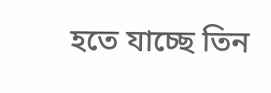হতে যাচ্ছে তিন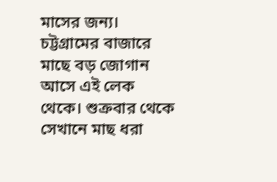মাসের জন্য। চট্টগ্রামের বাজারে মাছে বড় জোগান আসে এই লেক থেকে। শুক্রবার থেকে সেখানে মাছ ধরা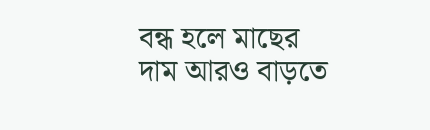বন্ধ হলে মাছের দাম আরও বাড়তে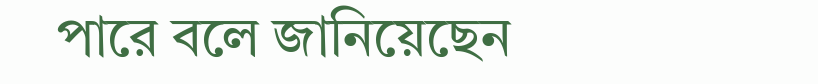পারে বলে জানিয়েছেন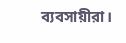ব্যবসায়ীরা।